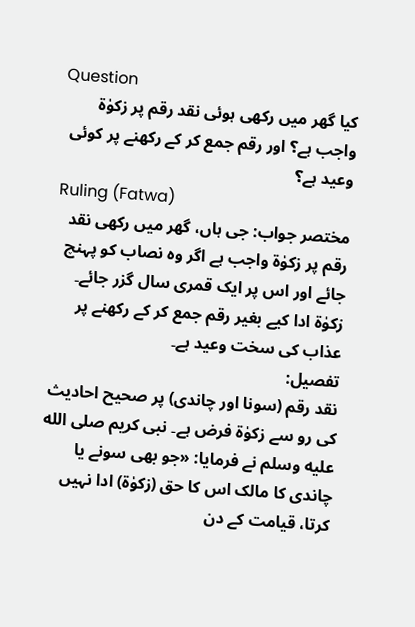Question
کیا گھر میں رکھی ہوئی نقد رقم پر زکوٰۃ واجب ہے؟ اور رقم جمع کر کے رکھنے پر کوئی وعید ہے؟
Ruling (Fatwa)
مختصر جواب: جی ہاں، گھر میں رکھی نقد رقم پر زکوٰۃ واجب ہے اگر وہ نصاب کو پہنچ جائے اور اس پر ایک قمری سال گزر جائے۔ زکوٰۃ ادا کیے بغیر رقم جمع کر کے رکھنے پر عذاب کی سخت وعید ہے۔
تفصیل:
نقد رقم (سونا اور چاندی) پر صحیح احادیث کی رو سے زکوٰۃ فرض ہے۔ نبی کریم صلى الله عليه وسلم نے فرمایا: «جو بھی سونے یا چاندی کا مالک اس کا حق (زکوٰۃ) ادا نہیں کرتا، قیامت کے دن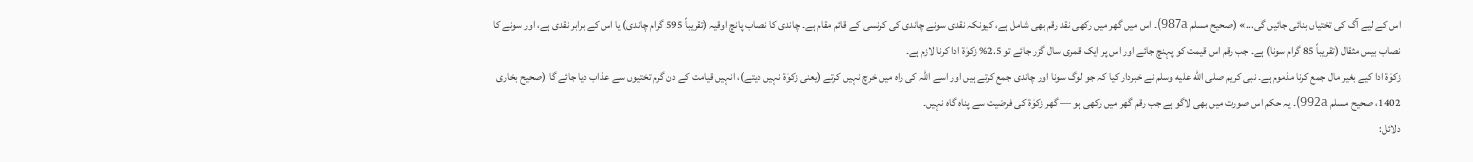اس کے لیے آگ کی تختیاں بنائی جائیں گی...» (صحیح مسلم 987a)۔ اس میں گھر میں رکھی نقد رقم بھی شامل ہے، کیونکہ نقدی سونے چاندی کی کرنسی کے قائم مقام ہے۔ چاندی کا نصاب پانچ اوقیہ (تقریباً 595 گرام چاندی) یا اس کے برابر نقدی ہے، اور سونے کا نصاب بیس مثقال (تقریباً 85 گرام سونا) ہے۔ جب رقم اس قیمت کو پہنچ جائے اور اس پر ایک قمری سال گزر جائے تو 2.5% زکوٰۃ ادا کرنا لازم ہے۔
زکوٰۃ ادا کیے بغیر مال جمع کرنا مذموم ہے۔ نبی کریم صلى الله عليه وسلم نے خبردار کیا کہ جو لوگ سونا اور چاندی جمع کرتے ہیں اور اسے اللہ کی راہ میں خرچ نہیں کرتے (یعنی زکوٰۃ نہیں دیتے)، انہیں قیامت کے دن گرم تختیوں سے عذاب دیا جائے گا (صحیح بخاری 1402، صحیح مسلم 992a)۔ یہ حکم اس صورت میں بھی لاگو ہے جب رقم گھر میں رکھی ہو — گھر زکوٰۃ کی فرضیت سے پناہ گاہ نہیں۔
دلائل: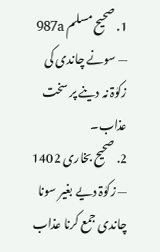1. صحیح مسلم 987a — سونے چاندی کی زکوٰۃ نہ دینے پر سخت عذاب۔
2. صحیح بخاری 1402 — زکوٰۃ دیے بغیر سونا چاندی جمع کرنا عذاب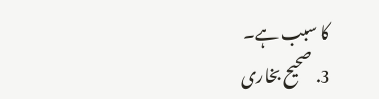کا سبب ہے۔
3. صحیح بخاری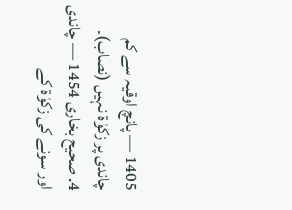1405 — پانچ اوقیہ سے کم چاندی پر زکوٰۃ نہیں (نصاب)۔
4. صحیح بخاری 1454 — چاندی اور سونے کی زکوٰۃ کے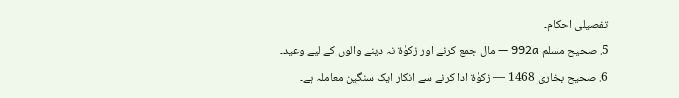تفصیلی احکام۔
5. صحیح مسلم 992a — مال جمع کرنے اور زکوٰۃ نہ دینے والوں کے لیے وعید۔
6. صحیح بخاری 1468 — زکوٰۃ ادا کرنے سے انکار ایک سنگین معاملہ ہے۔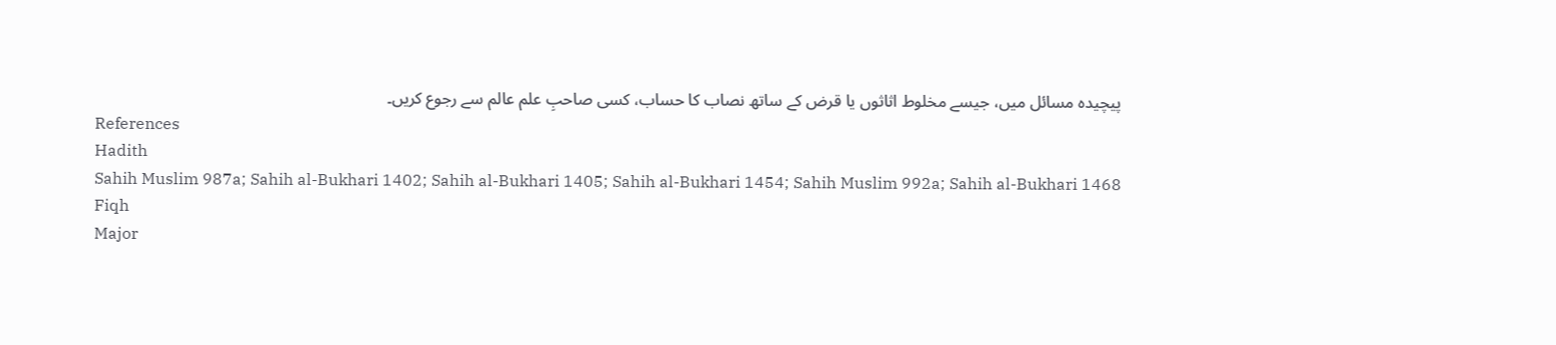پیچیدہ مسائل میں، جیسے مخلوط اثاثوں یا قرض کے ساتھ نصاب کا حساب، کسی صاحبِ علم عالم سے رجوع کریں۔
References
Hadith
Sahih Muslim 987a; Sahih al-Bukhari 1402; Sahih al-Bukhari 1405; Sahih al-Bukhari 1454; Sahih Muslim 992a; Sahih al-Bukhari 1468
Fiqh
Major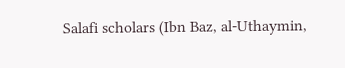Salafi scholars (Ibn Baz, al-Uthaymin,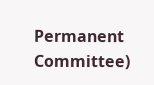Permanent Committee)